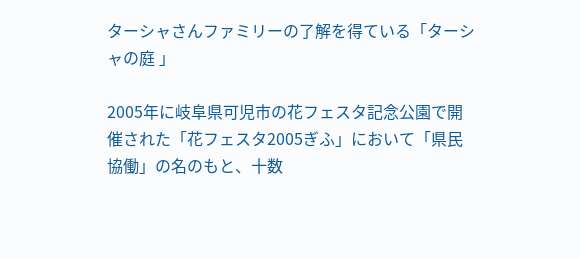ターシャさんファミリーの了解を得ている「ターシャの庭 」

2005年に岐阜県可児市の花フェスタ記念公園で開催された「花フェスタ2005ぎふ」において「県民協働」の名のもと、十数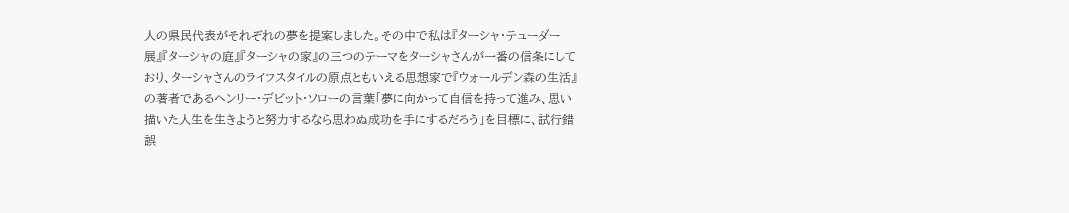人の県民代表がそれぞれの夢を提案しました。その中で私は『ターシャ・テューダー展』『ターシャの庭』『ターシャの家』の三つのテーマをターシャさんが一番の信条にしており、ターシャさんのライフスタイルの原点ともいえる思想家で『ウォールデン森の生活』の著者であるヘンリー・デビット・ソローの言葉「夢に向かって自信を持って進み、思い描いた人生を生きようと努力するなら思わぬ成功を手にするだろう」を目標に、試行錯誤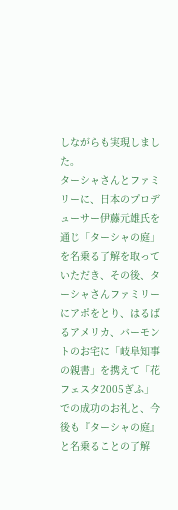しながらも実現しました。
ターシャさんとファミリーに、日本のプロデューサー伊藤元雄氏を通じ「ターシャの庭」を名乗る了解を取っていただき、その後、ターシャさんファミリーにアポをとり、はるばるアメリカ、バーモントのお宅に「岐阜知事の親書」を携えて「花フェスタ2005ぎふ」での成功のお礼と、今後も『ターシャの庭』と名乗ることの了解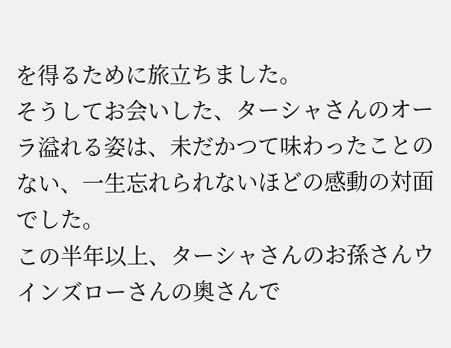を得るために旅立ちました。
そうしてお会いした、ターシャさんのオーラ溢れる姿は、未だかつて味わったことのない、一生忘れられないほどの感動の対面でした。
この半年以上、ターシャさんのお孫さんウインズローさんの奥さんで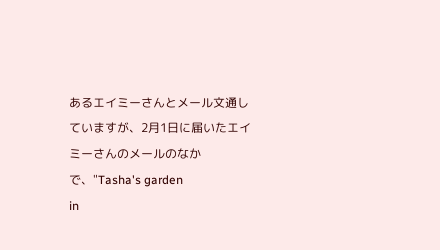あるエイミーさんとメール文通していますが、2月1日に届いたエイミーさんのメールのなかで、"Tasha's garden
in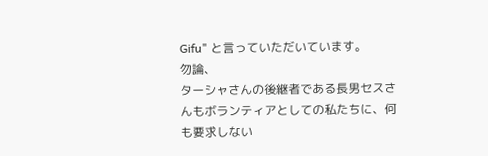Gifu" と言っていただいています。
勿論、
ターシャさんの後継者である長男セスさんもボランティアとしての私たちに、何も要求しない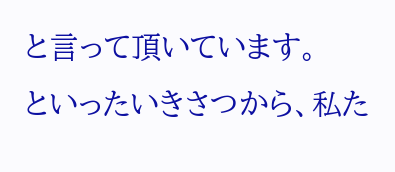と言って頂いています。
といったいきさつから、私た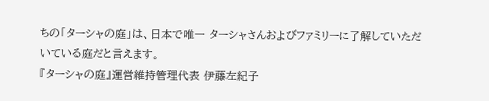ちの「ターシャの庭」は、日本で唯一 ターシャさんおよびファミリーに了解していただいている庭だと言えます。
『ターシャの庭』運営維持管理代表 伊藤左紀子